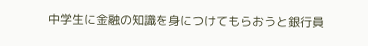中学生に金融の知識を身につけてもらおうと銀行員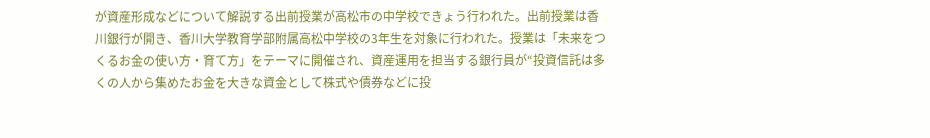が資産形成などについて解説する出前授業が高松市の中学校できょう行われた。出前授業は香川銀行が開き、香川大学教育学部附属高松中学校の3年生を対象に行われた。授業は「未来をつくるお金の使い方・育て方」をテーマに開催され、資産運用を担当する銀行員が“投資信託は多くの人から集めたお金を大きな資金として株式や債券などに投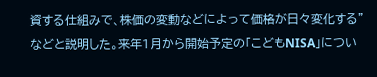資する仕組みで、株価の変動などによって価格が日々変化する”などと説明した。来年1月から開始予定の「こどもNISA」につい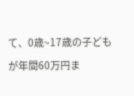て、0歳~17歳の子どもが年間60万円ま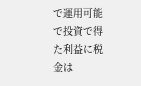で運用可能で投資で得た利益に税金は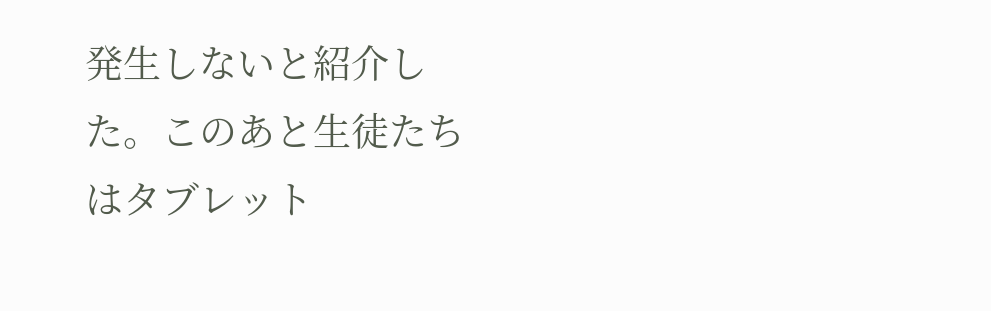発生しないと紹介した。このあと生徒たちはタブレット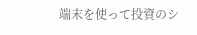端末を使って投資のシ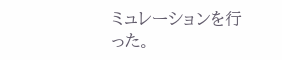ミュレーションを行った。